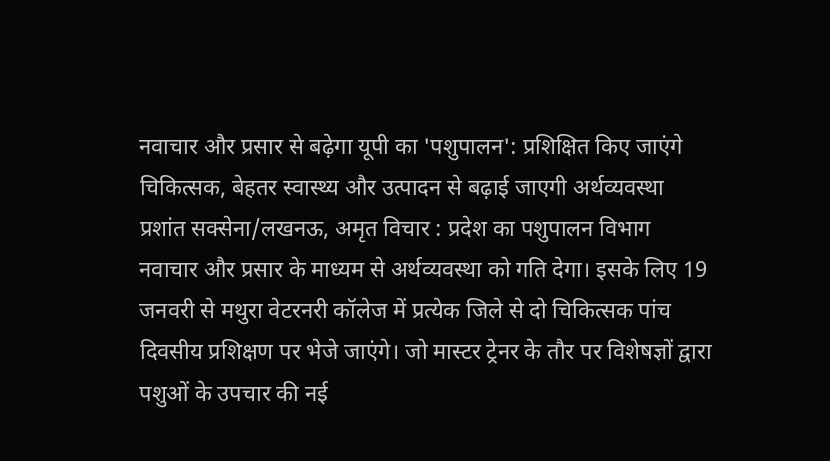नवाचार और प्रसार से बढ़ेगा यूपी का 'पशुपालन': प्रशिक्षित किए जाएंगे चिकित्सक, बेहतर स्वास्थ्य और उत्पादन से बढ़ाई जाएगी अर्थव्यवस्था
प्रशांत सक्सेना/लखनऊ, अमृत विचार : प्रदेश का पशुपालन विभाग नवाचार और प्रसार के माध्यम से अर्थव्यवस्था को गति देगा। इसके लिए 19 जनवरी से मथुरा वेटरनरी कॉलेज में प्रत्येक जिले से दो चिकित्सक पांच दिवसीय प्रशिक्षण पर भेजे जाएंगे। जो मास्टर ट्रेनर के तौर पर विशेषज्ञों द्वारा पशुओं के उपचार की नई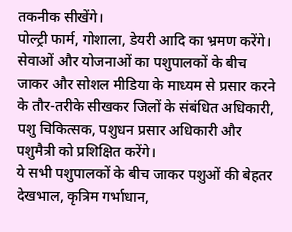तकनीक सीखेंगे।
पोल्ट्री फार्म, गोशाला, डेयरी आदि का भ्रमण करेंगे। सेवाओं और योजनाओं का पशुपालकों के बीच जाकर और सोशल मीडिया के माध्यम से प्रसार करने के तौर-तरीके सीखकर जिलों के संबंधित अधिकारी, पशु चिकित्सक, पशुधन प्रसार अधिकारी और पशुमैत्री को प्रशिक्षित करेंगे।
ये सभी पशुपालकों के बीच जाकर पशुओं की बेहतर देखभाल, कृत्रिम गर्भाधान,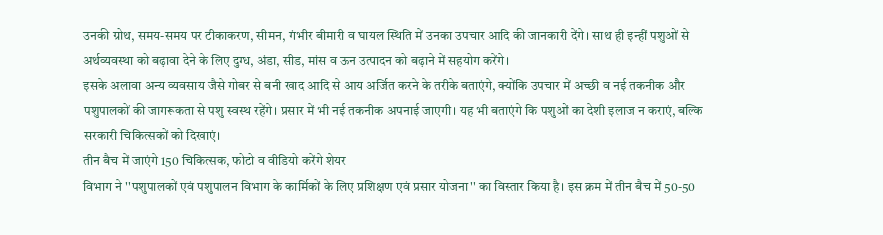उनकी ग्रोथ, समय-समय पर टीकाकरण, सीमन, गंभीर बीमारी व घायल स्थिति में उनका उपचार आदि की जानकारी देंगे। साथ ही इन्हीं पशुओं से अर्थव्यवस्था को बढ़ावा देने के लिए दुग्ध, अंडा, सीड, मांस व ऊन उत्पादन को बढ़ाने में सहयोग करेंगे।
इसके अलावा अन्य व्यवसाय जैसे गोबर से बनी खाद आदि से आय अर्जित करने के तरीके बताएंगे, क्योंकि उपचार में अच्छी व नई तकनीक और पशुपालकों की जागरूकता से पशु स्वस्थ रहेंगे। प्रसार में भी नई तकनीक अपनाई जाएगी। यह भी बताएंगे कि पशुओं का देशी इलाज न कराएं, बल्कि सरकारी चिकित्सकों को दिखाएं।
तीन बैच में जाएंगे 150 चिकित्सक, फोटो व वीडियो करेंगे शेयर
विभाग ने ''पशुपालकों एवं पशुपालन विभाग के कार्मिकों के लिए प्रशिक्षण एवं प्रसार योजना'' का विस्तार किया है। इस क्रम में तीन बैच में 50-50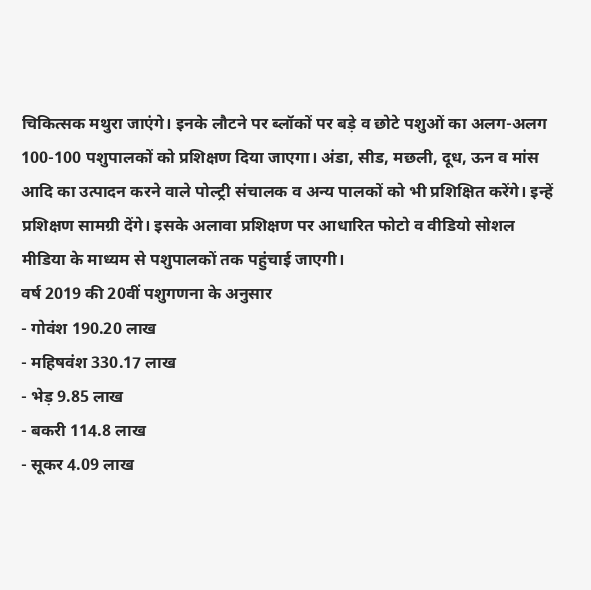चिकित्सक मथुरा जाएंगे। इनके लौटने पर ब्लॉकों पर बड़े व छोटे पशुओं का अलग-अलग 100-100 पशुपालकों को प्रशिक्षण दिया जाएगा। अंडा, सीड, मछली, दूध, ऊन व मांस आदि का उत्पादन करने वाले पोल्ट्री संचालक व अन्य पालकों को भी प्रशिक्षित करेंगे। इन्हें प्रशिक्षण सामग्री देंगे। इसके अलावा प्रशिक्षण पर आधारित फोटो व वीडियो सोशल मीडिया के माध्यम से पशुपालकों तक पहुंचाई जाएगी।
वर्ष 2019 की 20वीं पशुगणना के अनुसार
- गोवंश 190.20 लाख
- महिषवंश 330.17 लाख
- भेड़ 9.85 लाख
- बकरी 114.8 लाख
- सूकर 4.09 लाख